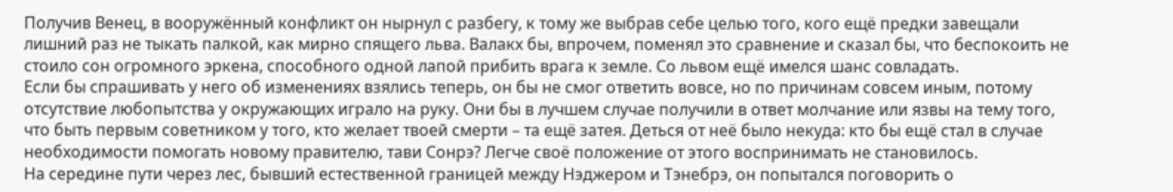Получив Венец, в вооружённый конфликт он нырнул с разбегу, к тому же выбрав себе целью того, кого ещё предки завещали лишний раз не тыкать палкой, как мирно спящего льва. Валакх бы, впрочем, поменял это сравнение и сказал бы, что беспокоить не стоило сон огромного эркена, способного одной лапой прибить врага к земле. Со львом ещё имелся шанс совладать.
Если бы спрашивать у него об изменениях взялись теперь, он бы не смог ответить вовсе, но по причинам совсем иным, потому отсутствие любопытства у окружающих играло на руку. Они бы в лучшем случае получили в ответ молчание или язвы на тему того, что быть первым советником у того, кто желает твоей смерти – та ещё затея. Деться от неё было некуда: кто бы ещё стал в случае необходимости помогать новому правителю, тави Сонрэ? Легче своё положение от этого воспринимать не становилось.
На середине пути через лес, бывший естественной границей между Нэджером и Тэнебрэ, он попытался поговорить о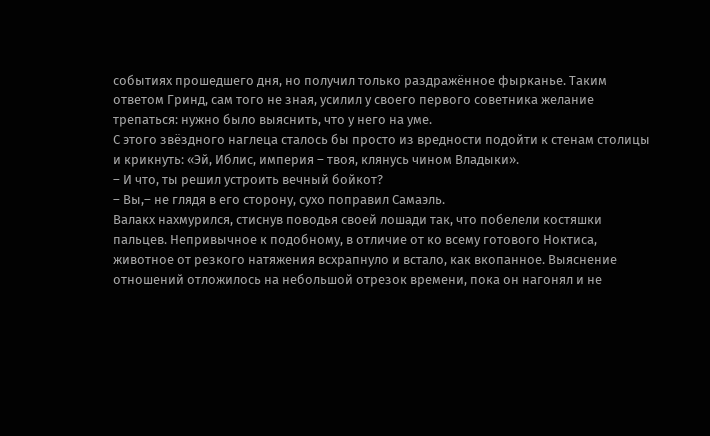событиях прошедшего дня, но получил только раздражённое фырканье. Таким ответом Гринд, сам того не зная, усилил у своего первого советника желание трепаться: нужно было выяснить, что у него на уме.
С этого звёздного наглеца сталось бы просто из вредности подойти к стенам столицы и крикнуть: «Эй, Иблис, империя – твоя, клянусь чином Владыки».
– И что, ты решил устроить вечный бойкот?
– Вы,– не глядя в его сторону, сухо поправил Самаэль.
Валакх нахмурился, стиснув поводья своей лошади так, что побелели костяшки пальцев. Непривычное к подобному, в отличие от ко всему готового Ноктиса, животное от резкого натяжения всхрапнуло и встало, как вкопанное. Выяснение отношений отложилось на небольшой отрезок времени, пока он нагонял и не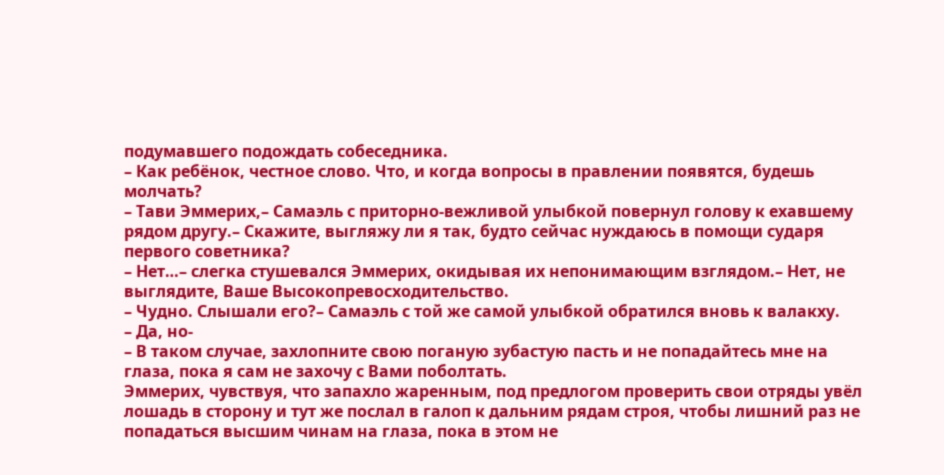подумавшего подождать собеседника.
– Как ребёнок, честное слово. Что, и когда вопросы в правлении появятся, будешь молчать?
– Тави Эммерих,– Самаэль с приторно-вежливой улыбкой повернул голову к ехавшему рядом другу.– Скажите, выгляжу ли я так, будто сейчас нуждаюсь в помощи сударя первого советника?
– Нет…– слегка стушевался Эммерих, окидывая их непонимающим взглядом.– Нет, не выглядите, Ваше Высокопревосходительство.
– Чудно. Слышали его?– Самаэль с той же самой улыбкой обратился вновь к валакху.
– Да, но-
– В таком случае, захлопните свою поганую зубастую пасть и не попадайтесь мне на глаза, пока я сам не захочу с Вами поболтать.
Эммерих, чувствуя, что запахло жаренным, под предлогом проверить свои отряды увёл лошадь в сторону и тут же послал в галоп к дальним рядам строя, чтобы лишний раз не попадаться высшим чинам на глаза, пока в этом не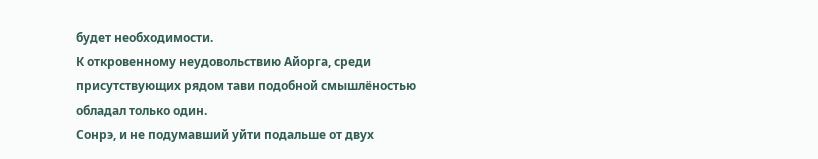будет необходимости.
К откровенному неудовольствию Айорга, среди присутствующих рядом тави подобной смышлёностью обладал только один.
Сонрэ, и не подумавший уйти подальше от двух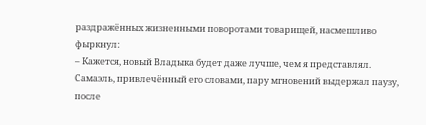раздражённых жизненными поворотами товарищей, насмешливо фыркнул:
– Кажется, новый Владыка будет даже лучше, чем я представлял.
Самаэль, привлечённый его словами, пару мгновений выдержал паузу, после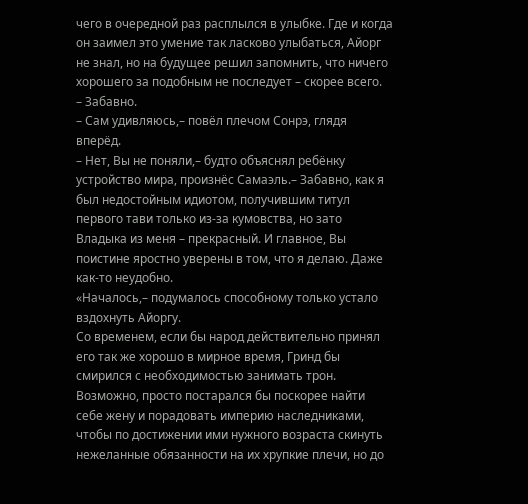чего в очередной раз расплылся в улыбке. Где и когда он заимел это умение так ласково улыбаться, Айорг не знал, но на будущее решил запомнить, что ничего хорошего за подобным не последует – скорее всего.
– Забавно.
– Сам удивляюсь,– повёл плечом Сонрэ, глядя вперёд.
– Нет, Вы не поняли,– будто объяснял ребёнку устройство мира, произнёс Самаэль.– Забавно, как я был недостойным идиотом, получившим титул первого тави только из-за кумовства, но зато Владыка из меня – прекрасный. И главное, Вы поистине яростно уверены в том, что я делаю. Даже как-то неудобно.
«Началось,– подумалось способному только устало вздохнуть Айоргу.
Со временем, если бы народ действительно принял его так же хорошо в мирное время, Гринд бы смирился с необходимостью занимать трон. Возможно, просто постарался бы поскорее найти себе жену и порадовать империю наследниками, чтобы по достижении ими нужного возраста скинуть нежеланные обязанности на их хрупкие плечи, но до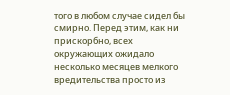того в любом случае сидел бы смирно. Перед этим, как ни прискорбно, всех окружающих ожидало несколько месяцев мелкого вредительства просто из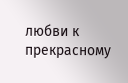любви к прекрасному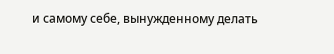и самому себе, вынужденному делать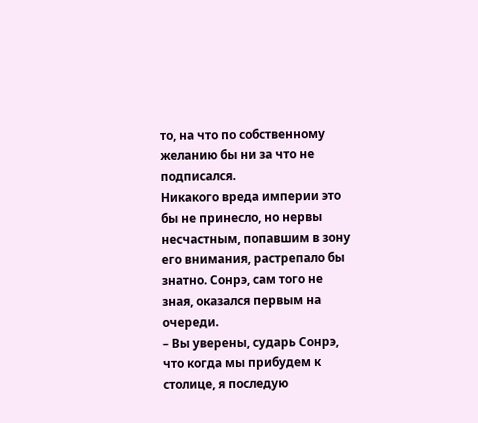то, на что по собственному желанию бы ни за что не подписался.
Никакого вреда империи это бы не принесло, но нервы несчастным, попавшим в зону его внимания, растрепало бы знатно. Сонрэ, сам того не зная, оказался первым на очереди.
– Вы уверены, сударь Сонрэ, что когда мы прибудем к столице, я последую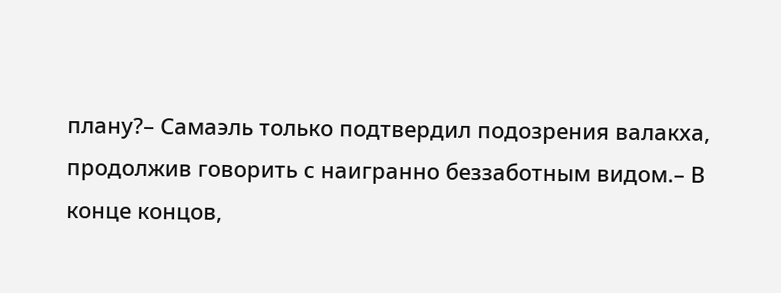плану?– Самаэль только подтвердил подозрения валакха, продолжив говорить с наигранно беззаботным видом.– В конце концов,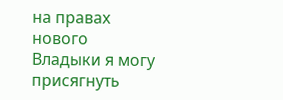на правах нового Владыки я могу присягнуть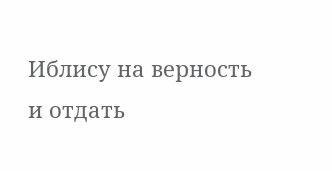Иблису на верность и отдать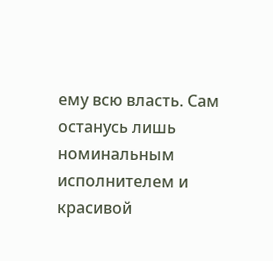ему всю власть. Сам останусь лишь номинальным исполнителем и красивой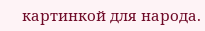картинкой для народа.